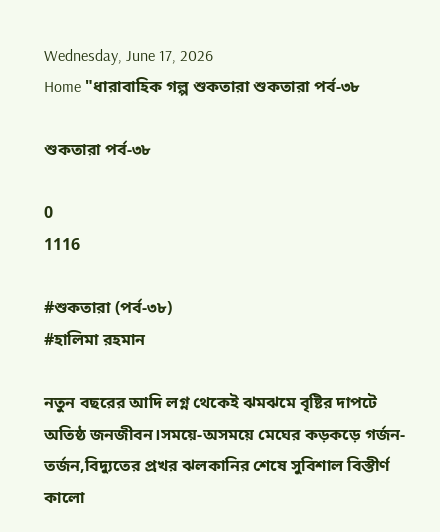Wednesday, June 17, 2026
Home "ধারাবাহিক গল্প শুকতারা শুকতারা পর্ব-৩৮

শুকতারা পর্ব-৩৮

0
1116

#শুকতারা (পর্ব-৩৮)
#হালিমা রহমান

নতুন বছরের আদি লগ্ন থেকেই ঝমঝমে বৃষ্টির দাপটে অতিষ্ঠ জনজীবন।সময়ে-অসময়ে মেঘের কড়কড়ে গর্জন-তর্জন,বিদ্যুতের প্রখর ঝলকানির শেষে সুবিশাল বিস্তীর্ণ কালো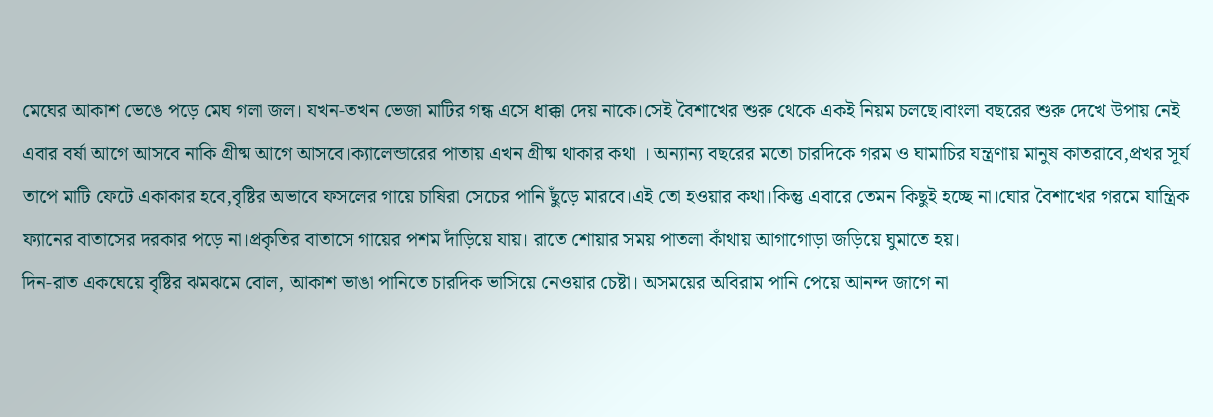মেঘের আকাশ ভেঙে পড়ে মেঘ গলা জল। যখন-তখন ভেজা মাটির গন্ধ এসে ধাক্কা দেয় নাকে।সেই বৈশাখের শুরু থেকে একই নিয়ম চলছে।বাংলা বছরের শুরু দেখে উপায় নেই এবার বর্ষা আগে আসবে নাকি গ্রীষ্ম আগে আসবে।ক্যালেন্ডারের পাতায় এখন গ্রীষ্ম থাকার কথা । অন্যান্য বছরের মতো চারদিকে গরম ও ঘামাচির যন্ত্রণায় মানুষ কাতরাবে,প্রখর সূর্য তাপে মাটি ফেটে একাকার হবে,বৃষ্টির অভাবে ফসলের গায়ে চাষিরা সেচের পানি ছুঁড়ে মারবে।এই তো হওয়ার কথা।কিন্তু এবারে তেমন কিছুই হচ্ছে না।ঘোর বৈশাখের গরমে যান্ত্রিক ফ্যানের বাতাসের দরকার পড়ে না।প্রকৃতির বাতাসে গায়ের পশম দাঁড়িয়ে যায়। রাতে শোয়ার সময় পাতলা কাঁথায় আগাগোড়া জড়িয়ে ঘুমাতে হয়।
দিন-রাত একঘেয়ে বৃষ্টির ঝমঝমে বোল, আকাশ ভাঙা পানিতে চারদিক ভাসিয়ে নেওয়ার চেষ্টা। অসময়ের অবিরাম পানি পেয়ে আনন্দ জাগে না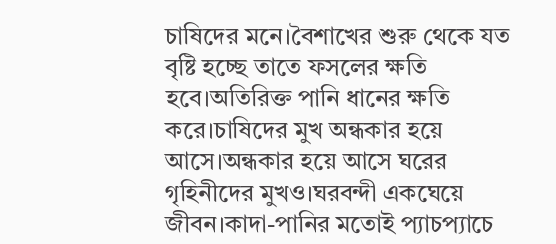চাষিদের মনে।বৈশাখের শুরু থেকে যত বৃষ্টি হচ্ছে তাতে ফসলের ক্ষতি হবে।অতিরিক্ত পানি ধানের ক্ষতি করে।চাষিদের মুখ অন্ধকার হয়ে আসে।অন্ধকার হয়ে আসে ঘরের গৃহিনীদের মুখও।ঘরবন্দী একঘেয়ে জীবন।কাদা-পানির মতোই প্যাচপ্যাচে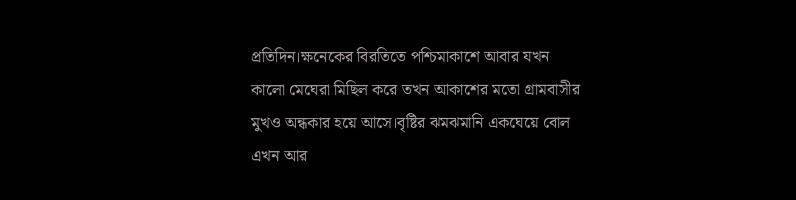প্রতিদিন।ক্ষনেকের বিরতিতে পশ্চিমাকাশে আবার যখন কালো মেঘেরা মিছিল করে তখন আকাশের মতো গ্রামবাসীর মুখও অন্ধকার হয়ে আসে।বৃষ্টির ঝমঝমানি একঘেয়ে বোল এখন আর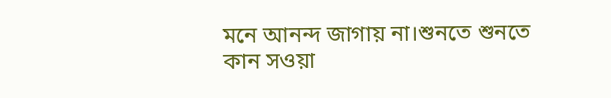মনে আনন্দ জাগায় না।শুনতে শুনতে কান সওয়া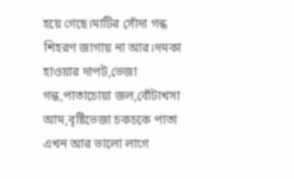হয়ে গেছে।মাটির সোঁদা গন্ধ শিহরণ জাগায় না আর।দমকা হাওয়ার দাপট,ভেজা গন্ধ,পাতাচোয়া জল,বোঁটাখসা আম,বৃষ্টিভেজা চকচকে পাতা এখন আর ভালো লাগে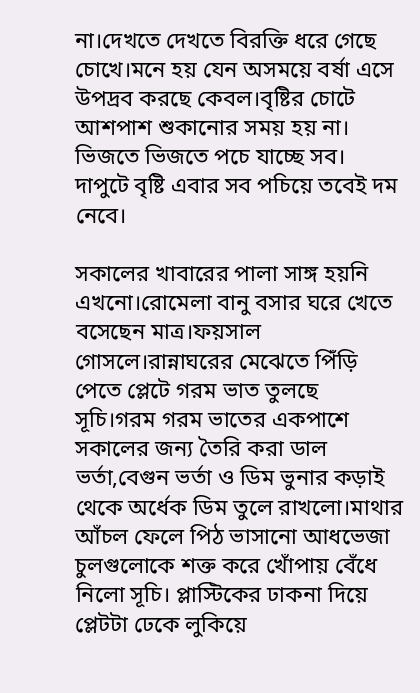না।দেখতে দেখতে বিরক্তি ধরে গেছে চোখে।মনে হয় যেন অসময়ে বর্ষা এসে উপদ্রব করছে কেবল।বৃষ্টির চোটে আশপাশ শুকানোর সময় হয় না। ভিজতে ভিজতে পচে যাচ্ছে সব।
দাপুটে বৃষ্টি এবার সব পচিয়ে তবেই দম নেবে।

সকালের খাবারের পালা সাঙ্গ হয়নি এখনো।রোমেলা বানু বসার ঘরে খেতে বসেছেন মাত্র।ফয়সাল গোসলে।রান্নাঘরের মেঝেতে পিঁড়ি পেতে প্লেটে গরম ভাত তুলছে সূচি।গরম গরম ভাতের একপাশে সকালের জন্য তৈরি করা ডাল ভর্তা,বেগুন ভর্তা ও ডিম ভুনার কড়াই থেকে অর্ধেক ডিম তুলে রাখলো।মাথার আঁচল ফেলে পিঠ ভাসানো আধভেজা চুলগুলোকে শক্ত করে খোঁপায় বেঁধে নিলো সূচি। প্লাস্টিকের ঢাকনা দিয়ে প্লেটটা ঢেকে লুকিয়ে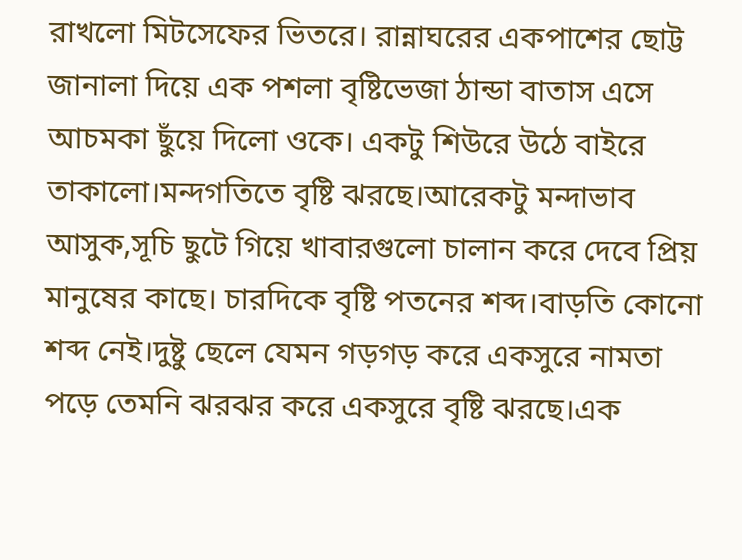রাখলো মিটসেফের ভিতরে। রান্নাঘরের একপাশের ছোট্ট জানালা দিয়ে এক পশলা বৃষ্টিভেজা ঠান্ডা বাতাস এসে আচমকা ছুঁয়ে দিলো ওকে। একটু শিউরে উঠে বাইরে তাকালো।মন্দগতিতে বৃষ্টি ঝরছে।আরেকটু মন্দাভাব আসুক,সূচি ছুটে গিয়ে খাবারগুলো চালান করে দেবে প্রিয় মানুষের কাছে। চারদিকে বৃষ্টি পতনের শব্দ।বাড়তি কোনো শব্দ নেই।দুষ্টু ছেলে যেমন গড়গড় করে একসুরে নামতা পড়ে তেমনি ঝরঝর করে একসুরে বৃষ্টি ঝরছে।এক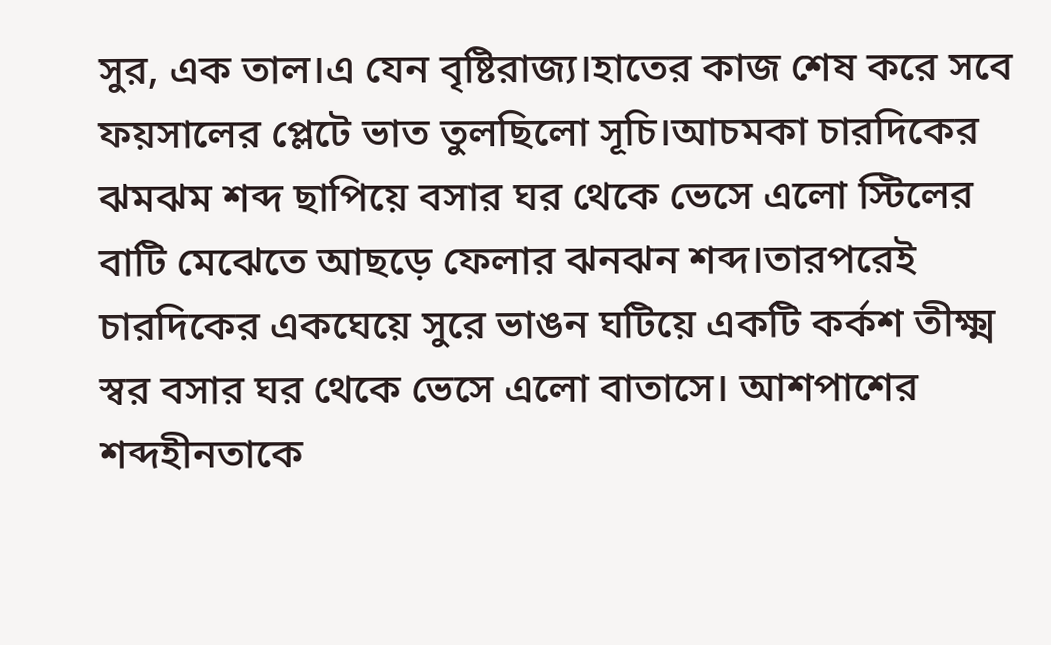সুর, এক তাল।এ যেন বৃষ্টিরাজ্য।হাতের কাজ শেষ করে সবে ফয়সালের প্লেটে ভাত তুলছিলো সূচি।আচমকা চারদিকের ঝমঝম শব্দ ছাপিয়ে বসার ঘর থেকে ভেসে এলো স্টিলের বাটি মেঝেতে আছড়ে ফেলার ঝনঝন শব্দ।তারপরেই চারদিকের একঘেয়ে সুরে ভাঙন ঘটিয়ে একটি কর্কশ তীক্ষ্ম স্বর বসার ঘর থেকে ভেসে এলো বাতাসে। আশপাশের শব্দহীনতাকে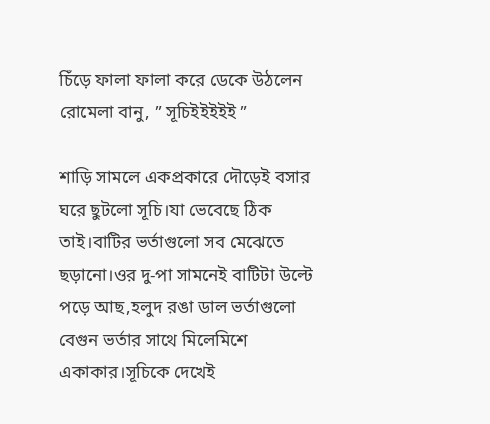চিঁড়ে ফালা ফালা করে ডেকে উঠলেন রোমেলা বানু, ” সূচিইইইইই ”

শাড়ি সামলে একপ্রকারে দৌড়েই বসার ঘরে ছুটলো সূচি।যা ভেবেছে ঠিক তাই।বাটির ভর্তাগুলো সব মেঝেতে ছড়ানো।ওর দু-পা সামনেই বাটিটা উল্টে পড়ে আছ,হলুদ রঙা ডাল ভর্তাগুলো বেগুন ভর্তার সাথে মিলেমিশে একাকার।সূচিকে দেখেই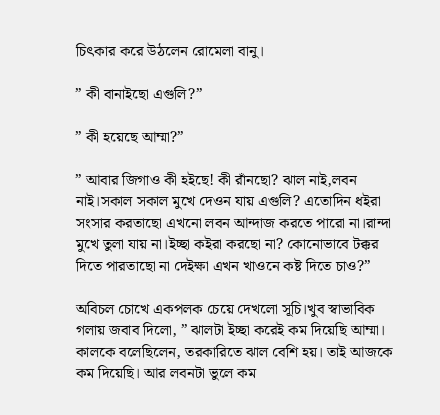চিৎকার করে উঠলেন রোমেলা বানু।

” কী বানাইছো এগুলি?”

” কী হয়েছে আম্মা?”

” আবার জিগাও কী হইছে! কী রাঁনছো? ঝাল নাই,লবন নাই।সকাল সকাল মুখে দেওন যায় এগুলি? এতোদিন ধইরা সংসার করতাছো এখনো লবন আন্দাজ করতে পারো না।রান্দা মুখে তুলা যায় না।ইচ্ছা কইরা করছো না? কোনোভাবে টক্কর দিতে পারতাছো না দেইক্ষা এখন খাওনে কষ্ট দিতে চাও?”

অবিচল চোখে একপলক চেয়ে দেখলো সূচি।খুব স্বাভাবিক গলায় জবাব দিলো, ” ঝালটা ইচ্ছা করেই কম দিয়েছি আম্মা। কালকে বলেছিলেন, তরকারিতে ঝাল বেশি হয়। তাই আজকে কম দিয়েছি। আর লবনটা ভুলে কম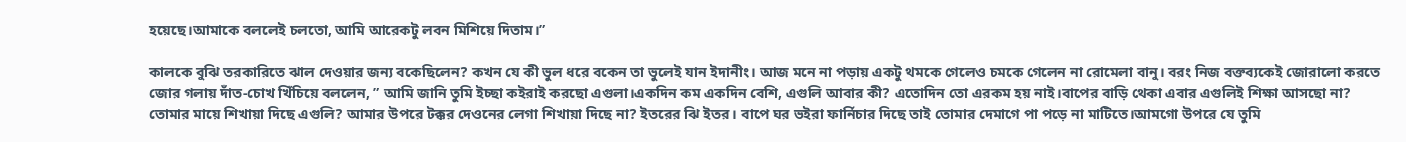হয়েছে।আমাকে বললেই চলতো, আমি আরেকটু লবন মিশিয়ে দিতাম।”

কালকে বুঝি তরকারিতে ঝাল দেওয়ার জন্য বকেছিলেন? কখন যে কী ভুল ধরে বকেন তা ভুলেই যান ইদানীং। আজ মনে না পড়ায় একটু থমকে গেলেও চমকে গেলেন না রোমেলা বানু। বরং নিজ বক্তব্যকেই জোরালো করতে জোর গলায় দাঁত-চোখ খিঁচিয়ে বললেন, ” আমি জানি তুমি ইচ্ছা কইরাই করছো এগুলা।একদিন কম একদিন বেশি, এগুলি আবার কী? এতোদিন তো এরকম হয় নাই।বাপের বাড়ি থেকা এবার এগুলিই শিক্ষা আসছো না? তোমার মায়ে শিখায়া দিছে এগুলি? আমার উপরে টক্কর দেওনের লেগা শিখায়া দিছে না? ইতরের ঝি ইতর। বাপে ঘর ভইরা ফার্নিচার দিছে তাই তোমার দেমাগে পা পড়ে না মাটিতে।আমগো উপরে যে তুমি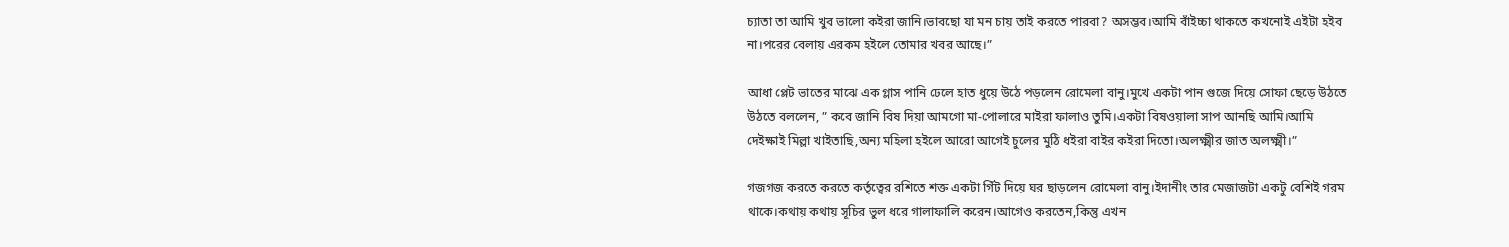চ্যাতা তা আমি খুব ভালো কইরা জানি।ভাবছো যা মন চায় তাই করতে পারবা? অসম্ভব।আমি বাঁইচ্চা থাকতে কখনোই এইটা হইব না।পরের বেলায় এরকম হইলে তোমার খবর আছে।”

আধা প্লেট ভাতের মাঝে এক গ্লাস পানি ঢেলে হাত ধুয়ে উঠে পড়লেন রোমেলা বানু।মুখে একটা পান গুজে দিয়ে সোফা ছেড়ে উঠতে উঠতে বললেন, ” কবে জানি বিষ দিয়া আমগো মা-পোলারে মাইরা ফালাও তুমি।একটা বিষওয়ালা সাপ আনছি আমি।আমি দেইক্ষাই মিল্লা খাইতাছি,অন্য মহিলা হইলে আরো আগেই চুলের মুঠি ধইরা বাইর কইরা দিতো।অলক্ষ্মীর জাত অলক্ষ্মী।”

গজগজ করতে করতে কর্তৃত্বের রশিতে শক্ত একটা গিঁট দিয়ে ঘর ছাড়লেন রোমেলা বানু।ইদানীং তার মেজাজটা একটু বেশিই গরম থাকে।কথায় কথায় সূচির ভুল ধরে গালাফালি করেন।আগেও করতেন,কিন্তু এখন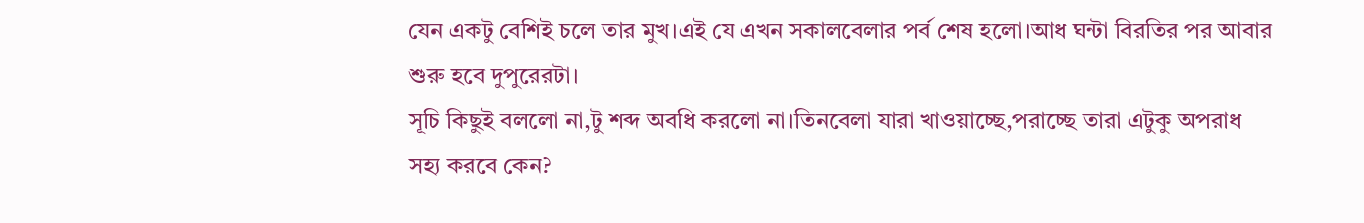যেন একটু বেশিই চলে তার মুখ।এই যে এখন সকালবেলার পর্ব শেষ হলো।আধ ঘন্টা বিরতির পর আবার শুরু হবে দুপুরেরটা।
সূচি কিছুই বললো না,টু শব্দ অবধি করলো না।তিনবেলা যারা খাওয়াচ্ছে,পরাচ্ছে তারা এটুকু অপরাধ সহ্য করবে কেন?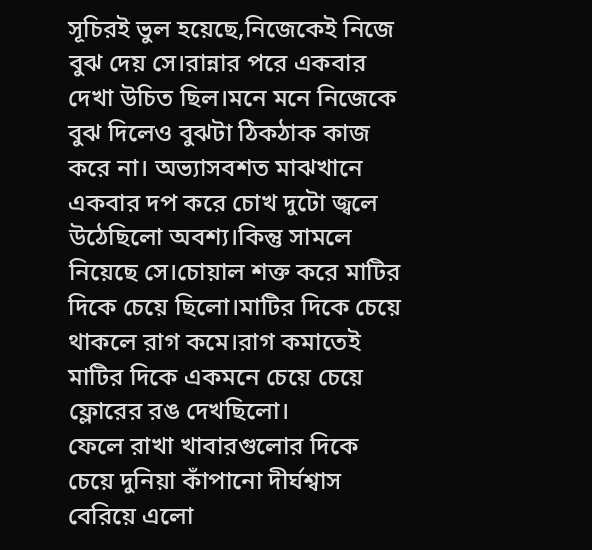সূচিরই ভুল হয়েছে,নিজেকেই নিজে বুঝ দেয় সে।রান্নার পরে একবার দেখা উচিত ছিল।মনে মনে নিজেকে বুঝ দিলেও বুঝটা ঠিকঠাক কাজ করে না। অভ্যাসবশত মাঝখানে একবার দপ করে চোখ দুটো জ্বলে উঠেছিলো অবশ্য।কিন্তু সামলে নিয়েছে সে।চোয়াল শক্ত করে মাটির দিকে চেয়ে ছিলো।মাটির দিকে চেয়ে থাকলে রাগ কমে।রাগ কমাতেই মাটির দিকে একমনে চেয়ে চেয়ে ফ্লোরের রঙ দেখছিলো।
ফেলে রাখা খাবারগুলোর দিকে চেয়ে দুনিয়া কাঁপানো দীর্ঘশ্বাস বেরিয়ে এলো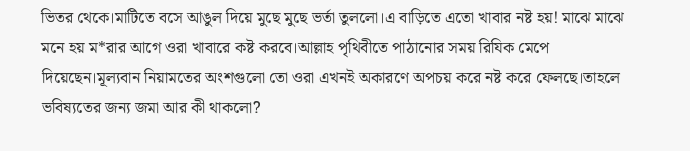ভিতর থেকে।মাটিতে বসে আঙুল দিয়ে মুছে মুছে ভর্তা তুললো।এ বাড়িতে এতো খাবার নষ্ট হয়! মাঝে মাঝে মনে হয় ম*রার আগে ওরা খাবারে কষ্ট করবে।আল্লাহ পৃথিবীতে পাঠানোর সময় রিযিক মেপে দিয়েছেন।মূল্যবান নিয়ামতের অংশগুলো তো ওরা এখনই অকারণে অপচয় করে নষ্ট করে ফেলছে।তাহলে ভবিষ্যতের জন্য জমা আর কী থাকলো?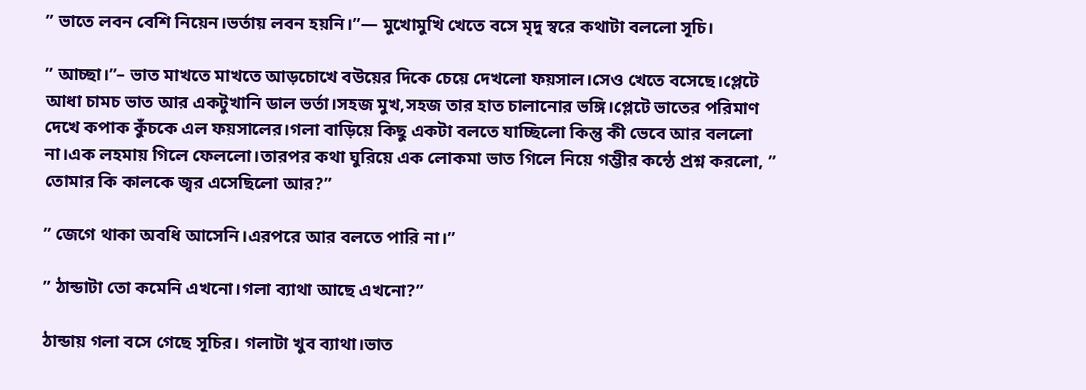” ভাতে লবন বেশি নিয়েন।ভর্তায় লবন হয়নি।”— মুখোমুখি খেতে বসে মৃদু স্বরে কথাটা বললো সূচি।

” আচ্ছা।”– ভাত মাখতে মাখতে আড়চোখে বউয়ের দিকে চেয়ে দেখলো ফয়সাল।সেও খেতে বসেছে।প্লেটে আধা চামচ ভাত আর একটুখানি ডাল ভর্তা।সহজ মুখ,সহজ তার হাত চালানোর ভঙ্গি।প্লেটে ভাতের পরিমাণ দেখে কপাক কুঁচকে এল ফয়সালের।গলা বাড়িয়ে কিছু একটা বলতে যাচ্ছিলো কিন্তু কী ভেবে আর বললো না।এক লহমায় গিলে ফেললো।তারপর কথা ঘুরিয়ে এক লোকমা ভাত গিলে নিয়ে গম্ভীর কন্ঠে প্রশ্ন করলো, ” তোমার কি কালকে জ্বর এসেছিলো আর?”

” জেগে থাকা অবধি আসেনি।এরপরে আর বলতে পারি না।”

” ঠান্ডাটা তো কমেনি এখনো।গলা ব্যাথা আছে এখনো?”

ঠান্ডায় গলা বসে গেছে সূচির। গলাটা খুব ব্যাথা।ভাত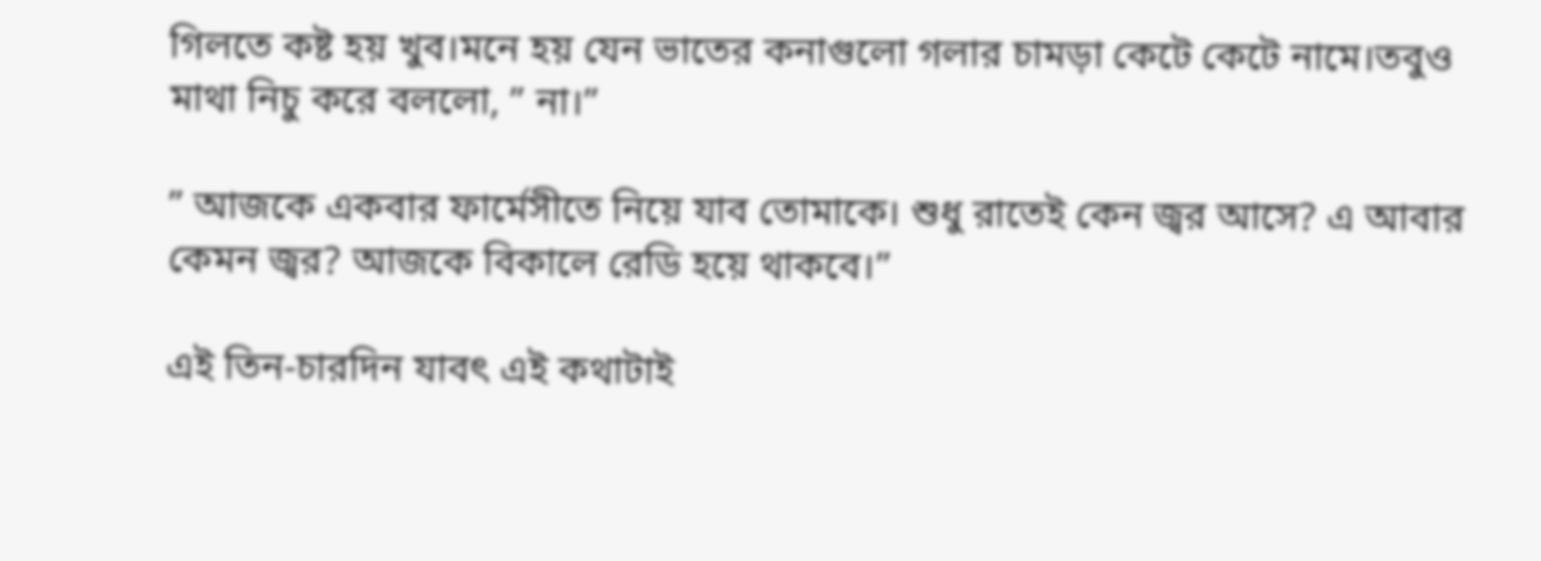গিলতে কষ্ট হয় খুব।মনে হয় যেন ভাতের কনাগুলো গলার চামড়া কেটে কেটে নামে।তবুও মাথা নিচু করে বললো, ” না।”

” আজকে একবার ফার্মেসীতে নিয়ে যাব তোমাকে। শুধু রাতেই কেন জ্বর আসে? এ আবার কেমন জ্বর? আজকে বিকালে রেডি হয়ে থাকবে।”

এই তিন-চারদিন যাবৎ এই কথাটাই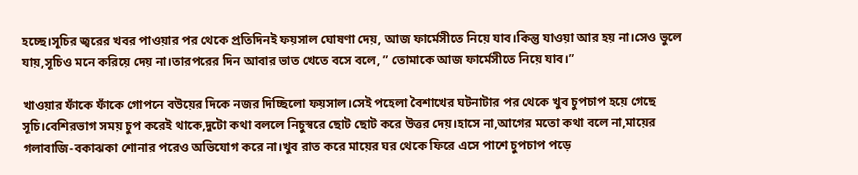হচ্ছে।সূচির জ্বরের খবর পাওয়ার পর থেকে প্রতিদিনই ফয়সাল ঘোষণা দেয়, আজ ফার্মেসীতে নিয়ে যাব।কিন্তু যাওয়া আর হয় না।সেও ভুলে যায়,সূচিও মনে করিয়ে দেয় না।তারপরের দিন আবার ভাত খেতে বসে বলে, ” তোমাকে আজ ফার্মেসীতে নিয়ে যাব।”

খাওয়ার ফাঁকে ফাঁকে গোপনে বউয়ের দিকে নজর দিচ্ছিলো ফয়সাল।সেই পহেলা বৈশাখের ঘটনাটার পর থেকে খুব চুপচাপ হয়ে গেছে সূচি।বেশিরভাগ সময় চুপ করেই থাকে,দুটো কথা বললে নিচুস্বরে ছোট ছোট করে উত্তর দেয়।হাসে না,আগের মতো কথা বলে না,মায়ের গলাবাজি-বকাঝকা শোনার পরেও অভিযোগ করে না।খুব রাত করে মায়ের ঘর থেকে ফিরে এসে পাশে চুপচাপ পড়ে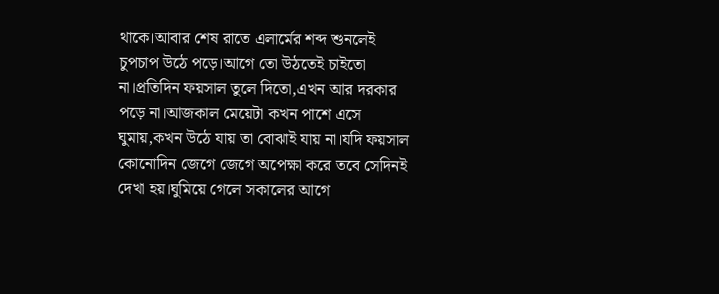থাকে।আবার শেষ রাতে এলার্মের শব্দ শুনলেই চুপচাপ উঠে পড়ে।আগে তো উঠতেই চাইতো না।প্রতিদিন ফয়সাল তুলে দিতো,এখন আর দরকার পড়ে না।আজকাল মেয়েটা কখন পাশে এসে ঘুমায়,কখন উঠে যায় তা বোঝাই যায় না।যদি ফয়সাল কোনোদিন জেগে জেগে অপেক্ষা করে তবে সেদিনই দেখা হয়।ঘুমিয়ে গেলে সকালের আগে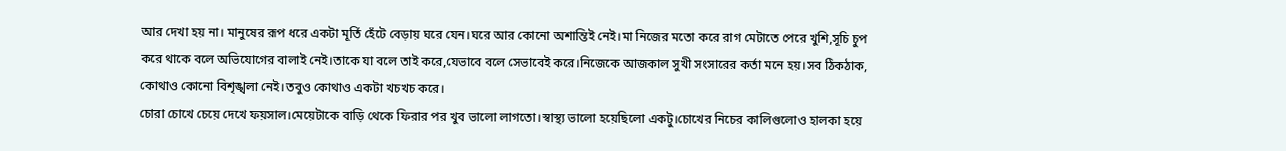আর দেখা হয় না। মানুষের রূপ ধরে একটা মূর্তি হেঁটে বেড়ায় ঘরে যেন।ঘরে আর কোনো অশান্তিই নেই।মা নিজের মতো করে রাগ মেটাতে পেরে খুশি,সূচি চুপ করে থাকে বলে অভিযোগের বালাই নেই।তাকে যা বলে তাই করে,যেভাবে বলে সেভাবেই করে।নিজেকে আজকাল সুখী সংসারের কর্তা মনে হয়।সব ঠিকঠাক, কোথাও কোনো বিশৃঙ্খলা নেই।তবুও কোথাও একটা খচখচ করে।
চোরা চোখে চেয়ে দেখে ফয়সাল।মেয়েটাকে বাড়ি থেকে ফিরার পর খুব ভালো লাগতো।স্বাস্থ্য ভালো হয়েছিলো একটু।চোখের নিচের কালিগুলোও হালকা হয়ে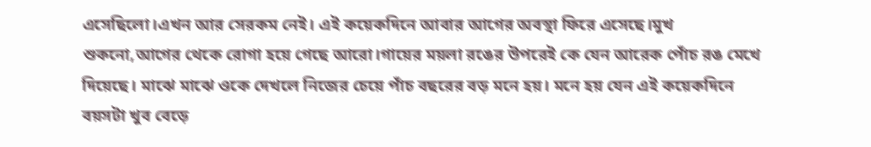এসেছিলো।এখন আর সেরকম নেই। এই কয়েকদিনে আবার আগের অবস্থা ফিরে এসেছে।মুখ শুকনো,আগের থেকে রোগা হয়ে গেছে আরো।গায়ের ময়লা রঙের উপরেই কে যেন আরেক পোঁচ রঙ মেখে দিয়েছে। মাঝে মাঝে ওকে দেখলে নিজের চেয়ে পাঁচ বছরের বড় মনে হয়। মনে হয় যেন এই কয়েকদিনে বয়সটা খুব বেড়ে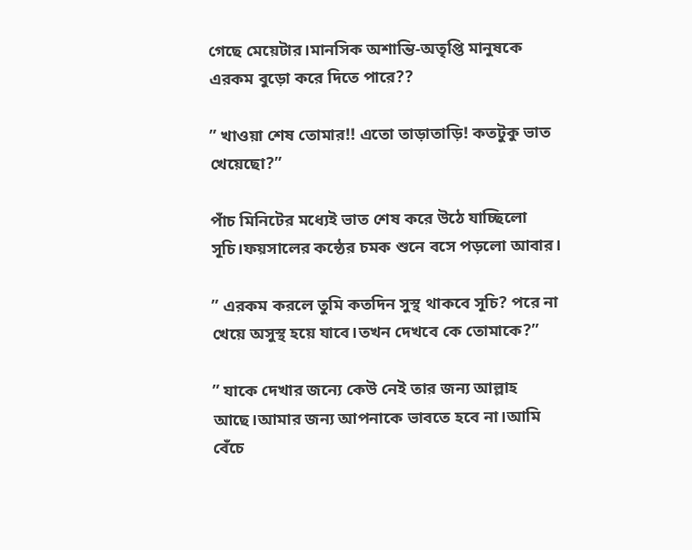গেছে মেয়েটার।মানসিক অশান্তি-অতৃপ্তি মানুষকে এরকম বুড়ো করে দিতে পারে??

” খাওয়া শেষ তোমার!! এতো তাড়াতাড়ি! কতটুকু ভাত খেয়েছো?”

পাঁচ মিনিটের মধ্যেই ভাত শেষ করে উঠে যাচ্ছিলো সূচি।ফয়সালের কন্ঠের চমক শুনে বসে পড়লো আবার।

” এরকম করলে তুমি কতদিন সুস্থ থাকবে সূচি? পরে না খেয়ে অসুস্থ হয়ে যাবে।তখন দেখবে কে তোমাকে?”

” যাকে দেখার জন্যে কেউ নেই তার জন্য আল্লাহ আছে।আমার জন্য আপনাকে ভাবতে হবে না।আমি বেঁচে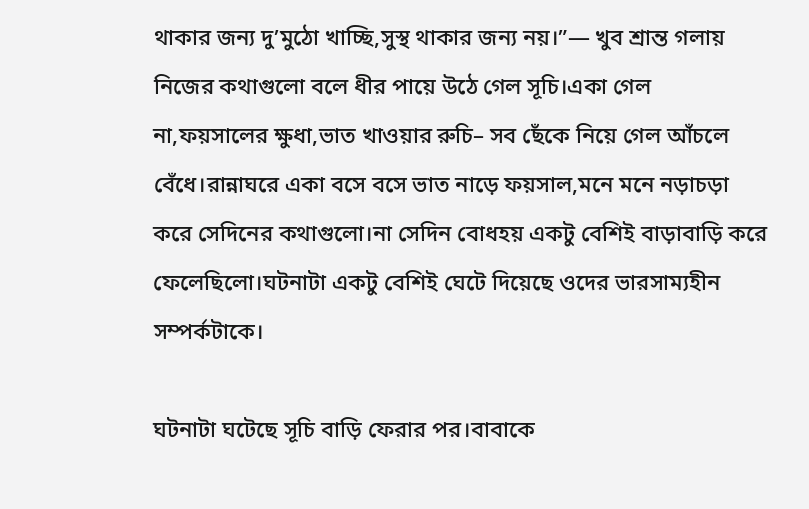থাকার জন্য দু’মুঠো খাচ্ছি,সুস্থ থাকার জন্য নয়।”— খুব শ্রান্ত গলায় নিজের কথাগুলো বলে ধীর পায়ে উঠে গেল সূচি।একা গেল না,ফয়সালের ক্ষুধা,ভাত খাওয়ার রুচি– সব ছেঁকে নিয়ে গেল আঁচলে বেঁধে।রান্নাঘরে একা বসে বসে ভাত নাড়ে ফয়সাল,মনে মনে নড়াচড়া করে সেদিনের কথাগুলো।না সেদিন বোধহয় একটু বেশিই বাড়াবাড়ি করে ফেলেছিলো।ঘটনাটা একটু বেশিই ঘেটে দিয়েছে ওদের ভারসাম্যহীন সম্পর্কটাকে।

ঘটনাটা ঘটেছে সূচি বাড়ি ফেরার পর।বাবাকে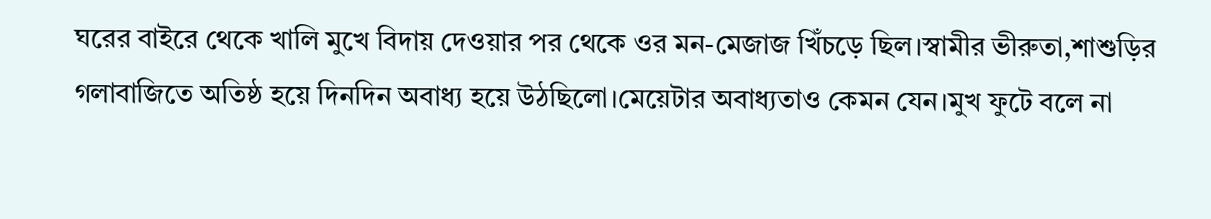ঘরের বাইরে থেকে খালি মুখে বিদায় দেওয়ার পর থেকে ওর মন-মেজাজ খিঁচড়ে ছিল।স্বামীর ভীরুতা,শাশুড়ির গলাবাজিতে অতিষ্ঠ হয়ে দিনদিন অবাধ্য হয়ে উঠছিলো।মেয়েটার অবাধ্যতাও কেমন যেন।মুখ ফুটে বলে না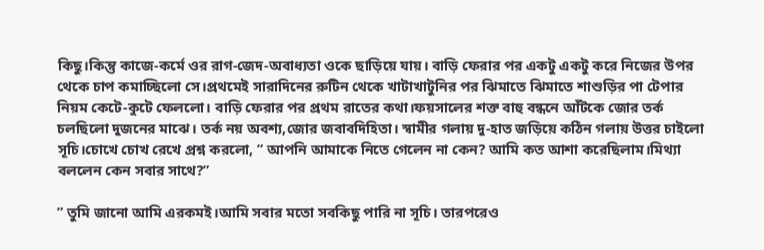কিছু।কিন্তু কাজে-কর্মে ওর রাগ-জেদ-অবাধ্যতা ওকে ছাড়িয়ে যায়। বাড়ি ফেরার পর একটু একটু করে নিজের উপর থেকে চাপ কমাচ্ছিলো সে।প্রথমেই সারাদিনের রুটিন থেকে খাটাখাটুনির পর ঝিমাতে ঝিমাতে শাশুড়ির পা টেপার নিয়ম কেটে-কুটে ফেললো। বাড়ি ফেরার পর প্রথম রাতের কথা।ফয়সালের শক্ত বাহু বন্ধনে আঁটকে জোর তর্ক চলছিলো দুজনের মাঝে। তর্ক নয় অবশ্য,জোর জবাবদিহিতা। স্বামীর গলায় দু-হাত জড়িয়ে কঠিন গলায় উত্তর চাইলো সূচি।চোখে চোখ রেখে প্রশ্ন করলো, ” আপনি আমাকে নিতে গেলেন না কেন? আমি কত আশা করেছিলাম।মিথ্যা বললেন কেন সবার সাথে?”

” তুমি জানো আমি এরকমই।আমি সবার মতো সবকিছু পারি না সূচি। তারপরেও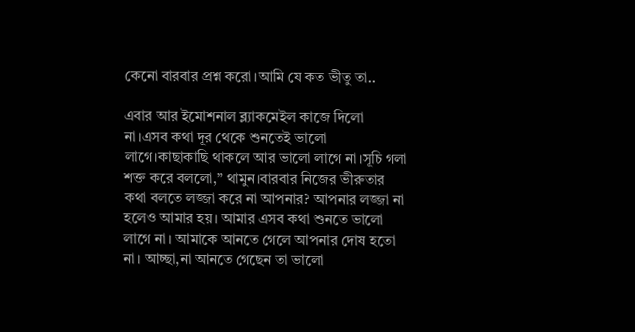কেনো বারবার প্রশ্ন করো।আমি যে কত ভীতু তা..

এবার আর ইমোশনাল ব্ল্যাকমেইল কাজে দিলো না।এসব কথা দূর থেকে শুনতেই ভালো লাগে।কাছাকাছি থাকলে আর ভালো লাগে না।সূচি গলা শক্ত করে বললো,” থামুন।বারবার নিজের ভীরুতার কথা বলতে লজ্জা করে না আপনার? আপনার লজ্জা না হলেও আমার হয়। আমার এসব কথা শুনতে ভালো লাগে না। আমাকে আনতে গেলে আপনার দোষ হতো না। আচ্ছা,না আনতে গেছেন তা ভালো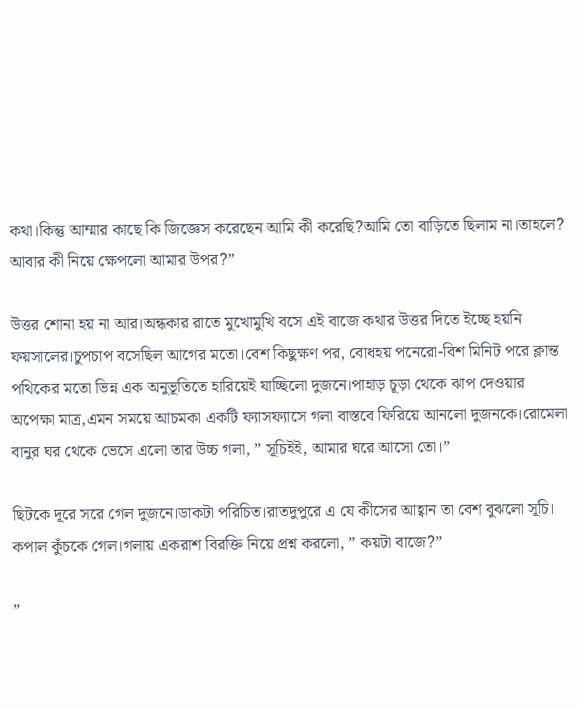কথা।কিন্তু আম্মার কাছে কি জিজ্ঞেস করেছেন আমি কী করেছি?আমি তো বাড়িতে ছিলাম না।তাহলে? আবার কী নিয়ে ক্ষেপলো আমার উপর?”

উত্তর শোনা হয় না আর।অন্ধকার রাতে মুখোমুখি বসে এই বাজে কথার উত্তর দিতে ইচ্ছে হয়নি ফয়সালের।চুপচাপ বসেছিল আগের মতো।বেশ কিছুক্ষণ পর, বোধহয় পনেরো-বিশ মিনিট পরে ক্লান্ত পথিকের মতো ভিন্ন এক অনুভূতিতে হারিয়েই যাচ্ছিলো দুজনে।পাহাড় চূড়া থেকে ঝাপ দেওয়ার অপেক্ষা মাত্র,এমন সময়ে আচমকা একটি ফ্যাসফ্যাসে গলা বাস্তবে ফিরিয়ে আনলো দুজনকে।রোমেলা বানুর ঘর থেকে ভেসে এলো তার উচ্চ গলা, ” সূচিইই, আমার ঘরে আসো তো।”

ছিটকে দূরে সরে গেল দুজনে।ডাকটা পরিচিত।রাতদুপুরে এ যে কীসের আহ্বান তা বেশ বুঝলো সূচি। কপাল কুঁচকে গেল।গলায় একরাশ বিরক্তি নিয়ে প্রশ্ন করলো, ” কয়টা বাজে?”

”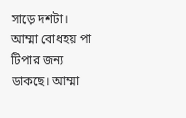সাড়ে দশটা। আম্মা বোধহয় পা টিপার জন্য ডাকছে। আম্মা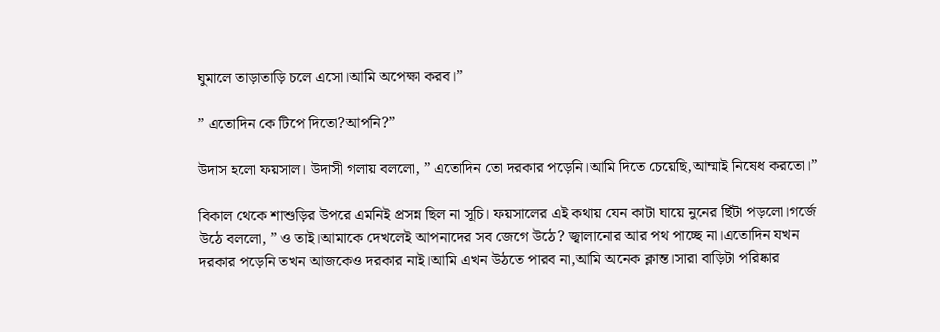ঘুমালে তাড়াতাড়ি চলে এসো।আমি অপেক্ষা করব।”

” এতোদিন কে টিপে দিতো?আপনি?”

উদাস হলো ফয়সাল। উদাসী গলায় বললো, ” এতোদিন তো দরকার পড়েনি।আমি দিতে চেয়েছি,আম্মাই নিষেধ করতো।”

বিকাল থেকে শাশুড়ির উপরে এমনিই প্রসন্ন ছিল না সূচি। ফয়সালের এই কথায় যেন কাটা ঘায়ে নুনের ছিঁটা পড়লো।গর্জে উঠে বললো, ” ও তাই।আমাকে দেখলেই আপনাদের সব জেগে উঠে? জ্বালানোর আর পথ পাচ্ছে না।এতোদিন যখন দরকার পড়েনি তখন আজকেও দরকার নাই।আমি এখন উঠতে পারব না,আমি অনেক ক্লান্ত।সারা বাড়িটা পরিষ্কার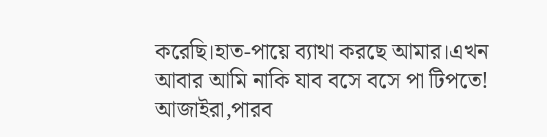করেছি।হাত-পায়ে ব্যাথা করছে আমার।এখন আবার আমি নাকি যাব বসে বসে পা টিপতে! আজাইরা,পারব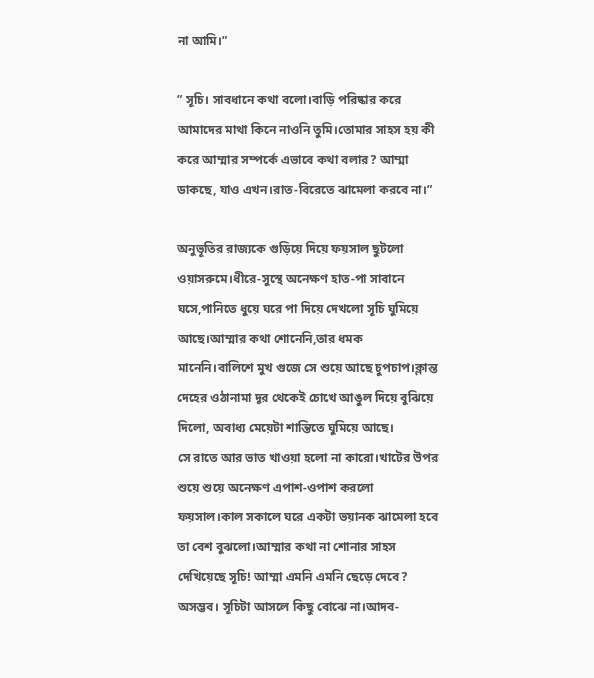না আমি।”

” সূচি। সাবধানে কথা বলো।বাড়ি পরিষ্কার করে আমাদের মাথা কিনে নাওনি তুমি।তোমার সাহস হয় কী করে আম্মার সম্পর্কে এভাবে কথা বলার? আম্মা ডাকছে, যাও এখন।রাত-বিরেতে ঝামেলা করবে না।”

অনুভূতির রাজ্যকে গুড়িয়ে দিয়ে ফয়সাল ছুটলো ওয়াসরুমে।ধীরে-সুস্থে অনেক্ষণ হাত-পা সাবানে ঘসে,পানিতে ধুয়ে ঘরে পা দিয়ে দেখলো সূচি ঘুমিয়ে আছে।আম্মার কথা শোনেনি,তার ধমক মানেনি।বালিশে মুখ গুজে সে শুয়ে আছে চুপচাপ।ক্লান্ত দেহের ওঠানামা দূর থেকেই চোখে আঙুল দিয়ে বুঝিয়ে দিলো, অবাধ্য মেয়েটা শান্তিতে ঘুমিয়ে আছে।
সে রাতে আর ভাত খাওয়া হলো না কারো।খাটের উপর শুয়ে শুয়ে অনেক্ষণ এপাশ-ওপাশ করলো ফয়সাল।কাল সকালে ঘরে একটা ভয়ানক ঝামেলা হবে তা বেশ বুঝলো।আম্মার কথা না শোনার সাহস দেখিয়েছে সূচি! আম্মা এমনি এমনি ছেড়ে দেবে? অসম্ভব। সূচিটা আসলে কিছু বোঝে না।আদব-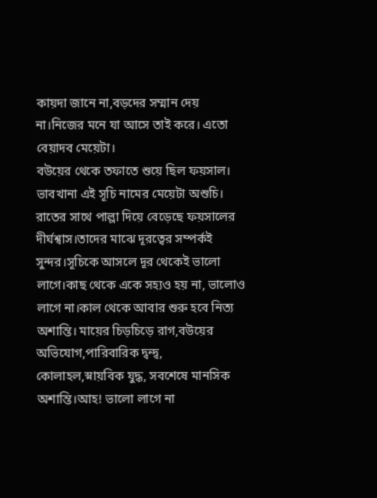কায়দা জানে না,বড়দের সম্মান দেয় না।নিজের মনে যা আসে তাই করে। এতো বেয়াদব মেয়েটা।
বউয়ের থেকে তফাতে শুয়ে ছিল ফয়সাল। ভাবখানা এই সূচি নামের মেয়েটা অশুচি। রাতের সাথে পাল্লা দিয়ে বেড়েছে ফয়সালের দীর্ঘশ্বাস।তাদের মাঝে দূরত্বের সম্পর্কই সুন্দর।সূচিকে আসলে দূর থেকেই ভালো লাগে।কাছ থেকে একে সহ্যও হয় না, ভালোও লাগে না।কাল থেকে আবার শুরু হবে নিত্য অশান্তি। মায়ের চিড়চিড়ে রাগ,বউয়ের অভিযোগ,পারিবারিক দ্বন্দ্ব, কোলাহল,স্নায়বিক যুদ্ধ, সবশেষে মানসিক অশান্তি।আহ! ভালো লাগে না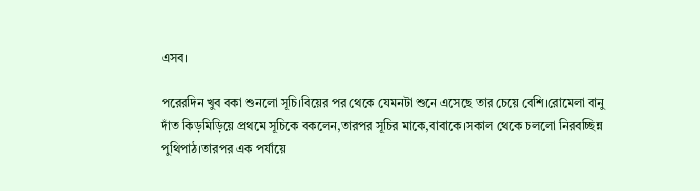এসব।

পরেরদিন খুব বকা শুনলো সূচি।বিয়ের পর থেকে যেমনটা শুনে এসেছে তার চেয়ে বেশি।রোমেলা বানু দাঁত কিড়মিড়িয়ে প্রথমে সূচিকে বকলেন,তারপর সূচির মাকে,বাবাকে।সকাল থেকে চললো নিরবচ্ছিন্ন পুথিপাঠ।তারপর এক পর্যায়ে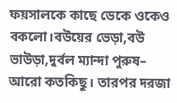ফয়সালকে কাছে ডেকে ওকেও বকলো।বউয়ের ভেড়া,বউ ভাউড়া,দুর্বল ম্যান্দা পুরুষ– আরো কতকিছু। তারপর দরজা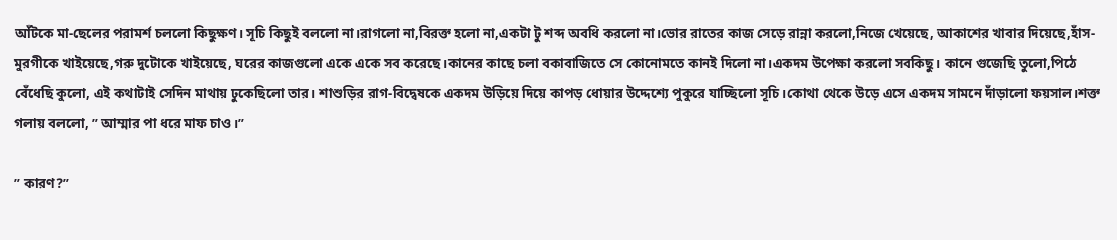আঁটকে মা-ছেলের পরামর্শ চললো কিছুক্ষণ। সূচি কিছুই বললো না।রাগলো না,বিরক্ত হলো না,একটা টু শব্দ অবধি করলো না।ভোর রাতের কাজ সেড়ে রান্না করলো,নিজে খেয়েছে, আকাশের খাবার দিয়েছে,হাঁস-মুরগীকে খাইয়েছে,গরু দুটোকে খাইয়েছে, ঘরের কাজগুলো একে একে সব করেছে।কানের কাছে চলা বকাবাজিতে সে কোনোমতে কানই দিলো না।একদম উপেক্ষা করলো সবকিছু। কানে গুজেছি তুলো,পিঠে বেঁধেছি কুলো, এই কথাটাই সেদিন মাথায় ঢুকেছিলো তার। শাশুড়ির রাগ-বিদ্বেষকে একদম উড়িয়ে দিয়ে কাপড় ধোয়ার উদ্দেশ্যে পুকুরে যাচ্ছিলো সূচি।কোথা থেকে উড়ে এসে একদম সামনে দাঁড়ালো ফয়সাল।শক্ত গলায় বললো, ” আম্মার পা ধরে মাফ চাও।”

” কারণ?”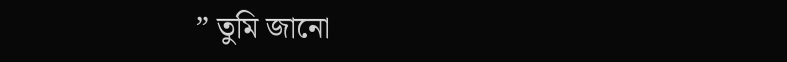” তুমি জানো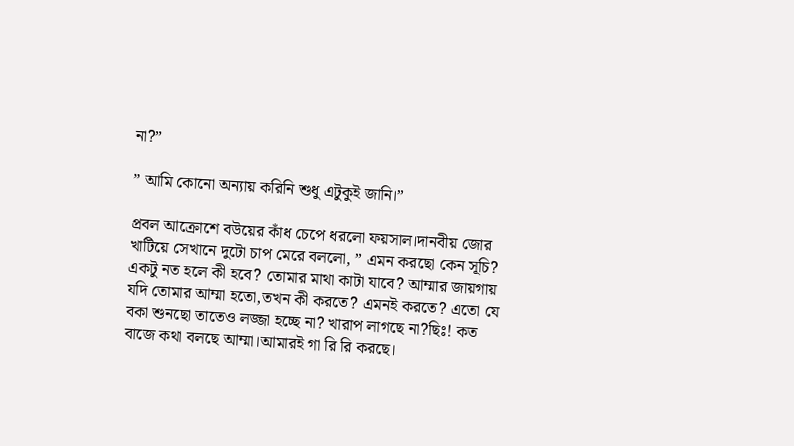না?”

” আমি কোনো অন্যায় করিনি শুধু এটুকুই জানি।”

প্রবল আক্রোশে বউয়ের কাঁধ চেপে ধরলো ফয়সাল।দানবীয় জোর খাটিয়ে সেখানে দুটো চাপ মেরে বললো, ” এমন করছো কেন সূচি? একটু নত হলে কী হবে? তোমার মাথা কাটা যাবে? আম্মার জায়গায় যদি তোমার আম্মা হতো,তখন কী করতে? এমনই করতে? এতো যে বকা শুনছো তাতেও লজ্জা হচ্ছে না? খারাপ লাগছে না?ছিঃ! কত বাজে কথা বলছে আম্মা।আমারই গা রি রি করছে।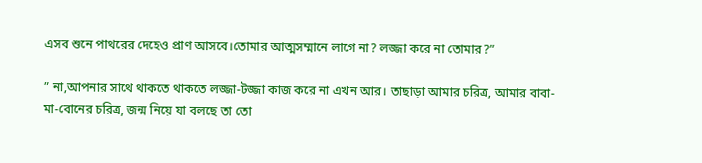এসব শুনে পাথরের দেহেও প্রাণ আসবে।তোমার আত্মসম্মানে লাগে না? লজ্জা করে না তোমার?”

” না,আপনার সাথে থাকতে থাকতে লজ্জা-টজ্জা কাজ করে না এখন আর। তাছাড়া আমার চরিত্র, আমার বাবা-মা-বোনের চরিত্র, জন্ম নিয়ে যা বলছে তা তো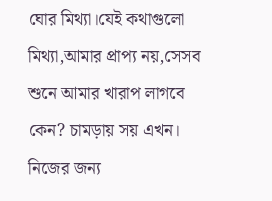ঘোর মিথ্যা।যেই কথাগুলো মিথ্যা,আমার প্রাপ্য নয়,সেসব শুনে আমার খারাপ লাগবে কেন? চামড়ায় সয় এখন। নিজের জন্য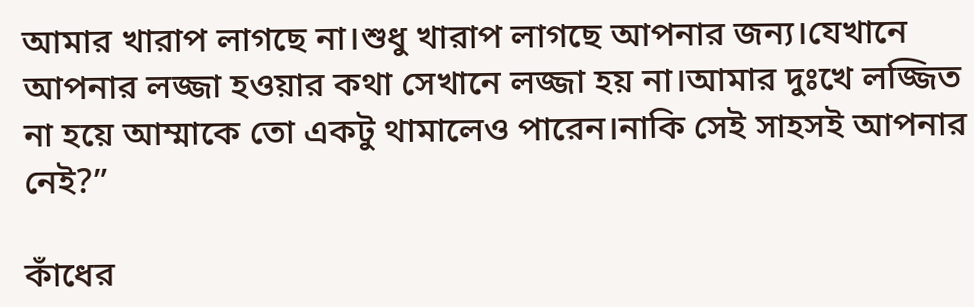আমার খারাপ লাগছে না।শুধু খারাপ লাগছে আপনার জন্য।যেখানে আপনার লজ্জা হওয়ার কথা সেখানে লজ্জা হয় না।আমার দুঃখে লজ্জিত না হয়ে আম্মাকে তো একটু থামালেও পারেন।নাকি সেই সাহসই আপনার নেই?”

কাঁধের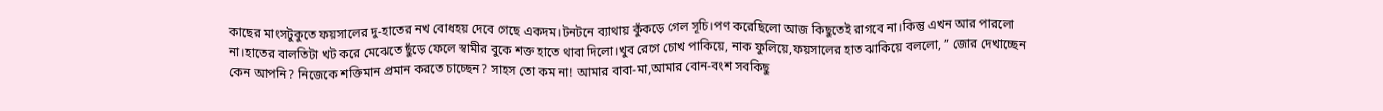কাছের মাংসটুকুতে ফয়সালের দু-হাতের নখ বোধহয় দেবে গেছে একদম।টনটনে ব্যাথায় কুঁকড়ে গেল সূচি।পণ করেছিলো আজ কিছুতেই রাগবে না।কিন্তু এখন আর পারলো না।হাতের বালতিটা খট করে মেঝেতে ছুঁড়ে ফেলে স্বামীর বুকে শক্ত হাতে থাবা দিলো।খুব রেগে চোখ পাকিয়ে, নাক ফুলিয়ে,ফয়সালের হাত ঝাকিয়ে বললো, ” জোর দেখাচ্ছেন কেন আপনি? নিজেকে শক্তিমান প্রমান করতে চাচ্ছেন? সাহস তো কম না! আমার বাবা-মা,আমার বোন-বংশ সবকিছু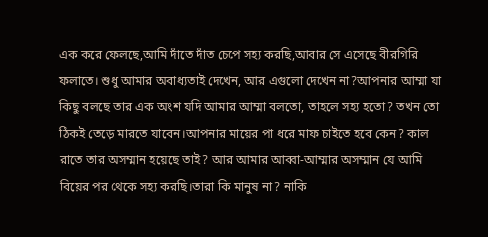এক করে ফেলছে,আমি দাঁতে দাঁত চেপে সহ্য করছি,আবার সে এসেছে বীরগিরি ফলাতে। শুধু আমার অবাধ্যতাই দেখেন, আর এগুলো দেখেন না?আপনার আম্মা যা কিছু বলছে তার এক অংশ যদি আমার আম্মা বলতো, তাহলে সহ্য হতো? তখন তো ঠিকই তেড়ে মারতে যাবেন।আপনার মায়ের পা ধরে মাফ চাইতে হবে কেন? কাল রাতে তার অসম্মান হয়েছে তাই? আর আমার আব্বা-আম্মার অসম্মান যে আমি বিয়ের পর থেকে সহ্য করছি।তারা কি মানুষ না? নাকি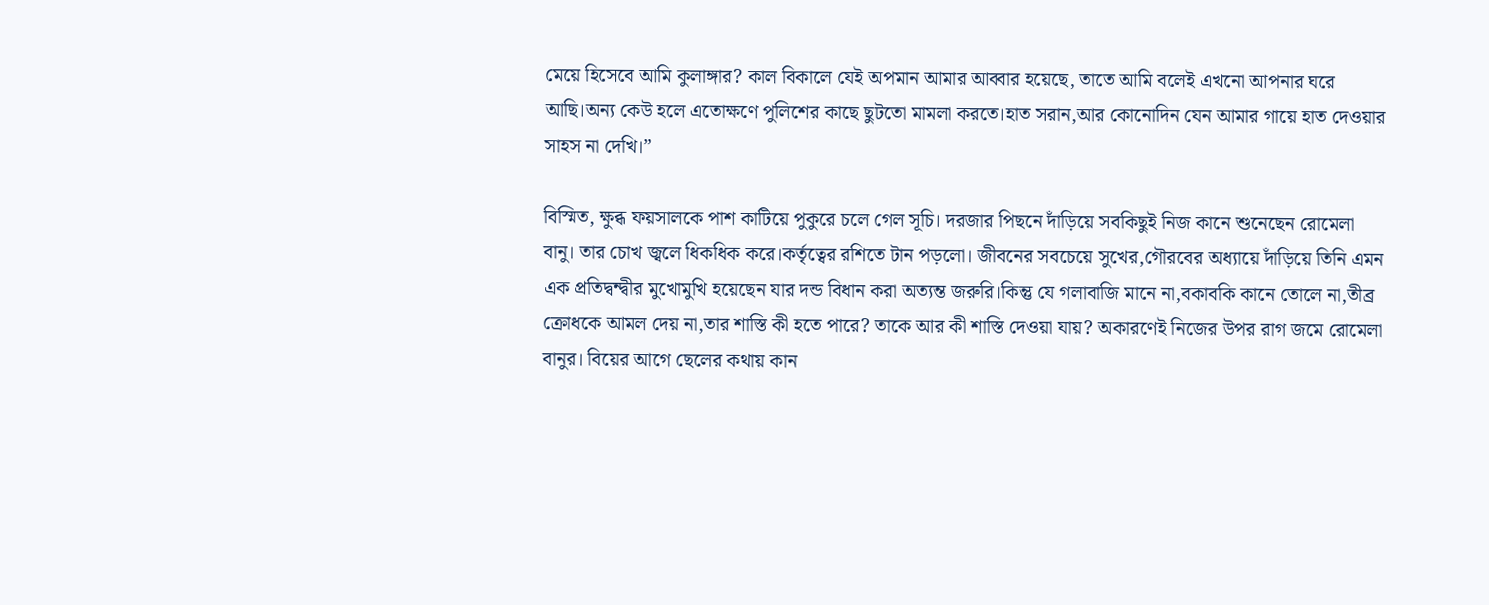মেয়ে হিসেবে আমি কুলাঙ্গার? কাল বিকালে যেই অপমান আমার আব্বার হয়েছে, তাতে আমি বলেই এখনো আপনার ঘরে আছি।অন্য কেউ হলে এতোক্ষণে পুলিশের কাছে ছুটতো মামলা করতে।হাত সরান,আর কোনোদিন যেন আমার গায়ে হাত দেওয়ার সাহস না দেখি।”

বিস্মিত, ক্ষুব্ধ ফয়সালকে পাশ কাটিয়ে পুকুরে চলে গেল সূচি। দরজার পিছনে দাঁড়িয়ে সবকিছুই নিজ কানে শুনেছেন রোমেলা বানু। তার চোখ জ্বলে ধিকধিক করে।কর্তৃত্বের রশিতে টান পড়লো। জীবনের সবচেয়ে সুখের,গৌরবের অধ্যায়ে দাঁড়িয়ে তিনি এমন এক প্রতিদ্বন্দ্বীর মুখোমুখি হয়েছেন যার দন্ড বিধান করা অত্যন্ত জরুরি।কিন্তু যে গলাবাজি মানে না,বকাবকি কানে তোলে না,তীব্র ক্রোধকে আমল দেয় না,তার শাস্তি কী হতে পারে? তাকে আর কী শাস্তি দেওয়া যায়? অকারণেই নিজের উপর রাগ জমে রোমেলা বানুর। বিয়ের আগে ছেলের কথায় কান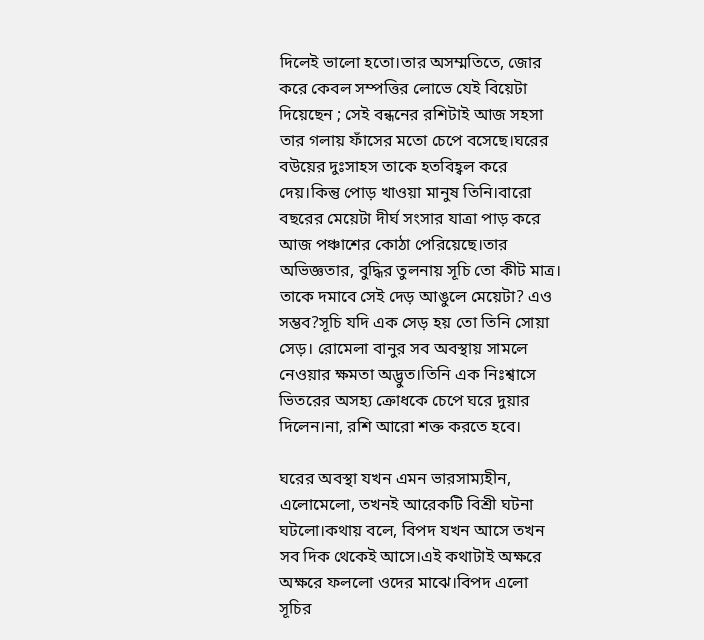দিলেই ভালো হতো।তার অসম্মতিতে, জোর করে কেবল সম্পত্তির লোভে যেই বিয়েটা দিয়েছেন ; সেই বন্ধনের রশিটাই আজ সহসা তার গলায় ফাঁসের মতো চেপে বসেছে।ঘরের বউয়ের দুঃসাহস তাকে হতবিহ্বল করে দেয়।কিন্তু পোড় খাওয়া মানুষ তিনি।বারো বছরের মেয়েটা দীর্ঘ সংসার যাত্রা পাড় করে আজ পঞ্চাশের কোঠা পেরিয়েছে।তার অভিজ্ঞতার, বুদ্ধির তুলনায় সূচি তো কীট মাত্র। তাকে দমাবে সেই দেড় আঙুলে মেয়েটা? এও সম্ভব?সূচি যদি এক সেড় হয় তো তিনি সোয়া সেড়। রোমেলা বানুর সব অবস্থায় সামলে নেওয়ার ক্ষমতা অদ্ভুত।তিনি এক নিঃশ্বাসে ভিতরের অসহ্য ক্রোধকে চেপে ঘরে দুয়ার দিলেন।না, রশি আরো শক্ত করতে হবে।

ঘরের অবস্থা যখন এমন ভারসাম্যহীন, এলোমেলো, তখনই আরেকটি বিশ্রী ঘটনা ঘটলো।কথায় বলে, বিপদ যখন আসে তখন সব দিক থেকেই আসে।এই কথাটাই অক্ষরে অক্ষরে ফললো ওদের মাঝে।বিপদ এলো সূচির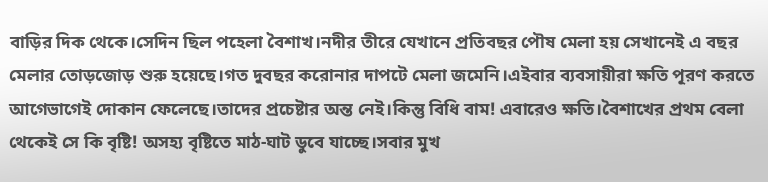বাড়ির দিক থেকে।সেদিন ছিল পহেলা বৈশাখ।নদীর তীরে যেখানে প্রতিবছর পৌষ মেলা হয় সেখানেই এ বছর মেলার তোড়জোড় শুরু হয়েছে।গত দুবছর করোনার দাপটে মেলা জমেনি।এইবার ব্যবসায়ীরা ক্ষতি পূরণ করতে আগেভাগেই দোকান ফেলেছে।তাদের প্রচেষ্টার অন্ত নেই।কিন্তু বিধি বাম! এবারেও ক্ষতি।বৈশাখের প্রথম বেলা থেকেই সে কি বৃষ্টি! অসহ্য বৃষ্টিতে মাঠ-ঘাট ডুবে যাচ্ছে।সবার মুখ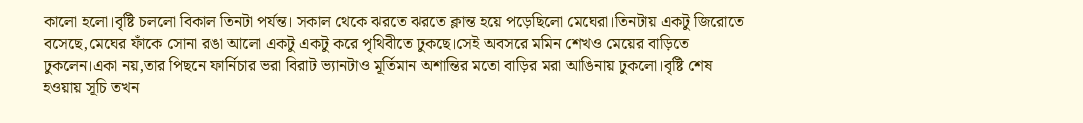কালো হলো।বৃষ্টি চললো বিকাল তিনটা পর্যন্ত। সকাল থেকে ঝরতে ঝরতে ক্লান্ত হয়ে পড়েছিলো মেঘেরা।তিনটায় একটু জিরোতে বসেছে,মেঘের ফাঁকে সোনা রঙা আলো একটু একটু করে পৃথিবীতে ঢুকছে।সেই অবসরে মমিন শেখও মেয়ের বাড়িতে ঢুকলেন।একা নয়,তার পিছনে ফার্নিচার ভরা বিরাট ভ্যানটাও মূর্তিমান অশান্তির মতো বাড়ির মরা আঙিনায় ঢুকলো।বৃষ্টি শেষ হওয়ায় সূচি তখন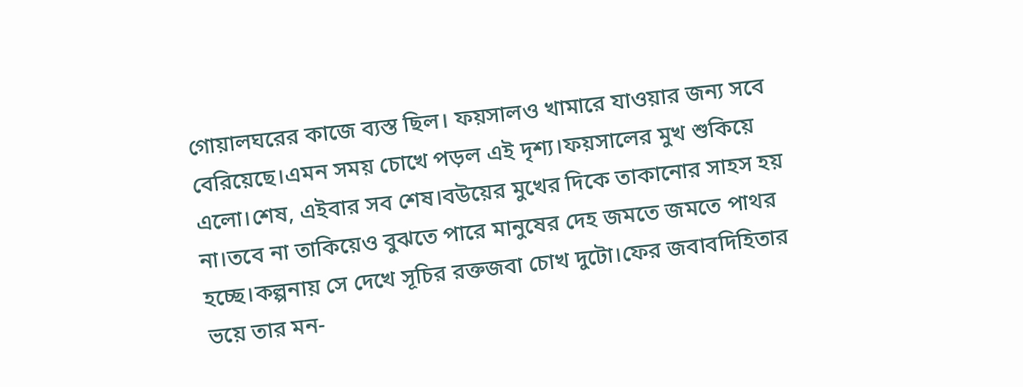গোয়ালঘরের কাজে ব্যস্ত ছিল। ফয়সালও খামারে যাওয়ার জন্য সবে বেরিয়েছে।এমন সময় চোখে পড়ল এই দৃশ্য।ফয়সালের মুখ শুকিয়ে এলো।শেষ, এইবার সব শেষ।বউয়ের মুখের দিকে তাকানোর সাহস হয় না।তবে না তাকিয়েও বুঝতে পারে মানুষের দেহ জমতে জমতে পাথর হচ্ছে।কল্পনায় সে দেখে সূচির রক্তজবা চোখ দুটো।ফের জবাবদিহিতার ভয়ে তার মন-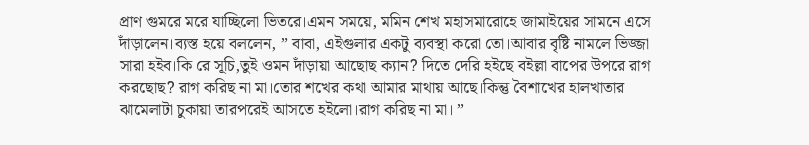প্রাণ গুমরে মরে যাচ্ছিলো ভিতরে।এমন সময়ে, মমিন শেখ মহাসমারোহে জামাইয়ের সামনে এসে দাঁড়ালেন।ব্যস্ত হয়ে বললেন, ” বাবা, এইগুলার একটু ব্যবস্থা করো তো।আবার বৃষ্টি নামলে ভিজ্জা সারা হইব।কি রে সূচি,তুই ওমন দাঁড়ায়া আছোছ ক্যান? দিতে দেরি হইছে বইল্লা বাপের উপরে রাগ করছোছ? রাগ করিছ না মা।তোর শখের কথা আমার মাথায় আছে।কিন্তু বৈশাখের হালখাতার ঝামেলাটা চুকায়া তারপরেই আসতে হইলো।রাগ করিছ না মা। ”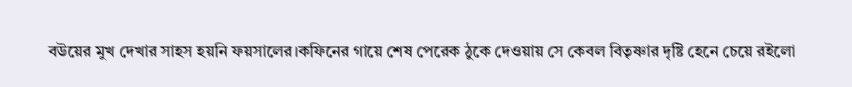বউয়ের মুখ দেখার সাহস হয়নি ফয়সালের।কফিনের গায়ে শেষ পেরেক ঠুকে দেওয়ায় সে কেবল বিতৃষ্ণার দৃষ্টি হেনে চেয়ে রইলো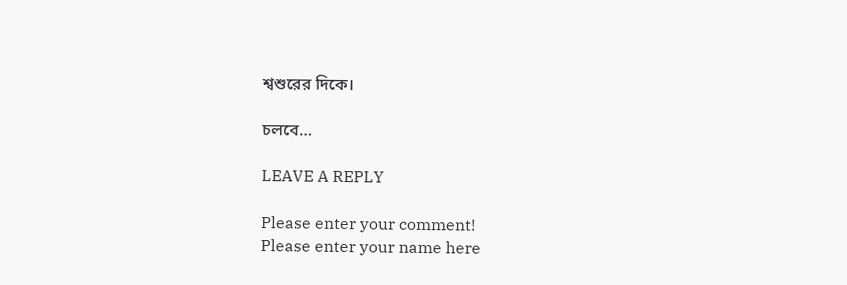শ্বশুরের দিকে।

চলবে…

LEAVE A REPLY

Please enter your comment!
Please enter your name here